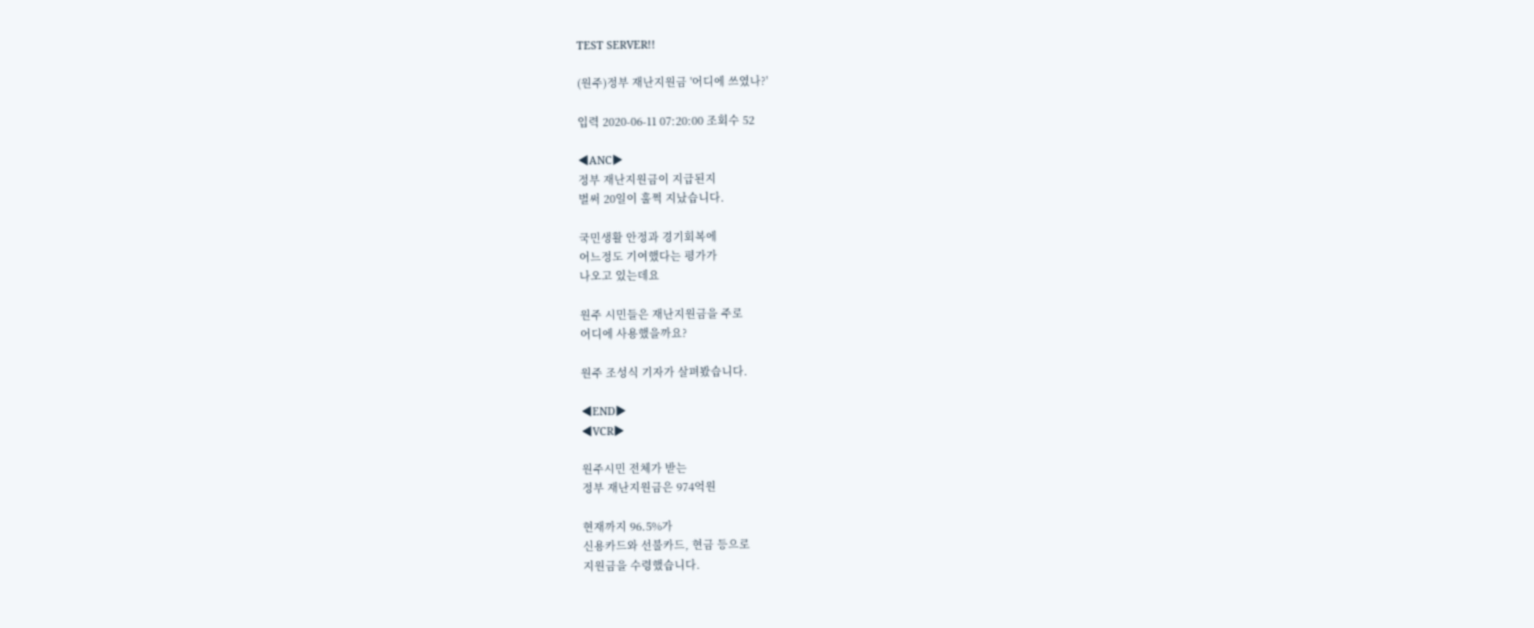TEST SERVER!!

(원주)정부 재난지원금 '어디에 쓰였나?'

입력 2020-06-11 07:20:00 조회수 52

◀ANC▶
정부 재난지원금이 지급된지
벌써 20일이 훌쩍 지났습니다.

국민생활 안정과 경기회복에
어느정도 기여했다는 평가가
나오고 있는데요

원주 시민들은 재난지원금을 주로
어디에 사용했을까요?

원주 조성식 기자가 살펴봤습니다.

◀END▶
◀VCR▶

원주시민 전체가 받는
정부 재난지원금은 974억원

현재까지 96.5%가
신용카드와 선불카드, 현금 등으로
지원금을 수령했습니다.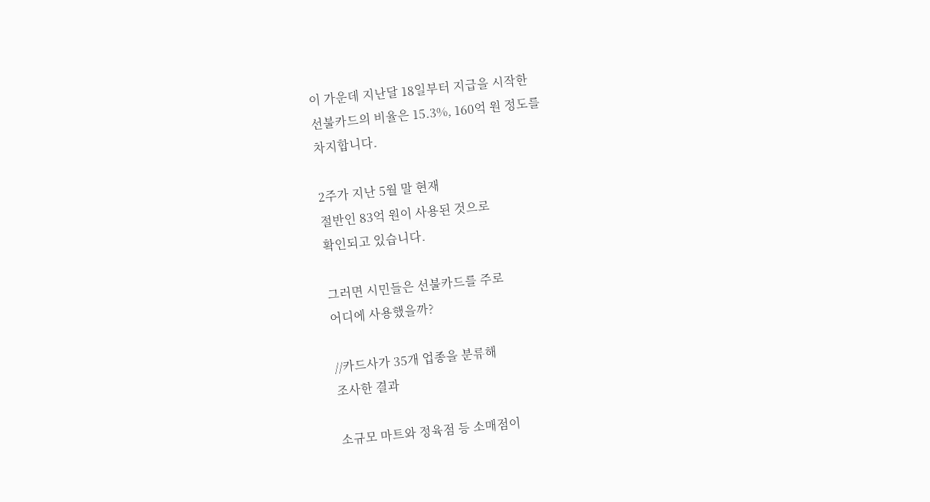이 가운데 지난달 18일부터 지급을 시작한
선불카드의 비율은 15.3%, 160억 원 정도를
차지합니다.

2주가 지난 5월 말 현재
절반인 83억 원이 사용된 것으로
확인되고 있습니다.

그러면 시민들은 선불카드를 주로
어디에 사용했을까?

//카드사가 35개 업종을 분류해
조사한 결과

소규모 마트와 정육점 등 소매점이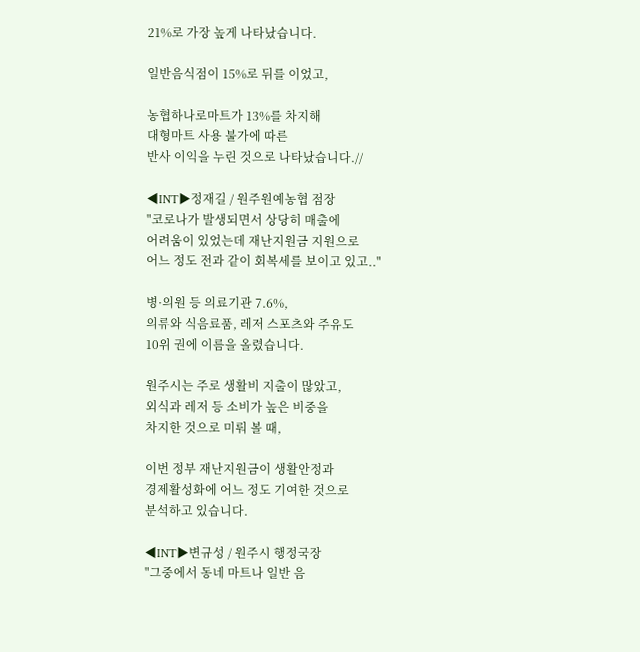21%로 가장 높게 나타났습니다.

일반음식점이 15%로 뒤를 이었고,

농협하나로마트가 13%를 차지해
대형마트 사용 불가에 따른
반사 이익을 누린 것으로 나타났습니다.//

◀INT▶정재길 / 원주원예농협 점장
"코로나가 발생되면서 상당히 매출에
어려움이 있었는데 재난지원금 지원으로
어느 정도 전과 같이 회복세를 보이고 있고.."

병·의원 등 의료기관 7.6%,
의류와 식음료품, 레저 스포츠와 주유도
10위 권에 이름을 올렸습니다.

원주시는 주로 생활비 지출이 많았고,
외식과 레저 등 소비가 높은 비중을
차지한 것으로 미뤄 볼 때,

이번 정부 재난지원금이 생활안정과
경제활성화에 어느 정도 기여한 것으로
분석하고 있습니다.

◀INT▶변규성 / 원주시 행정국장
"그중에서 동네 마트나 일반 음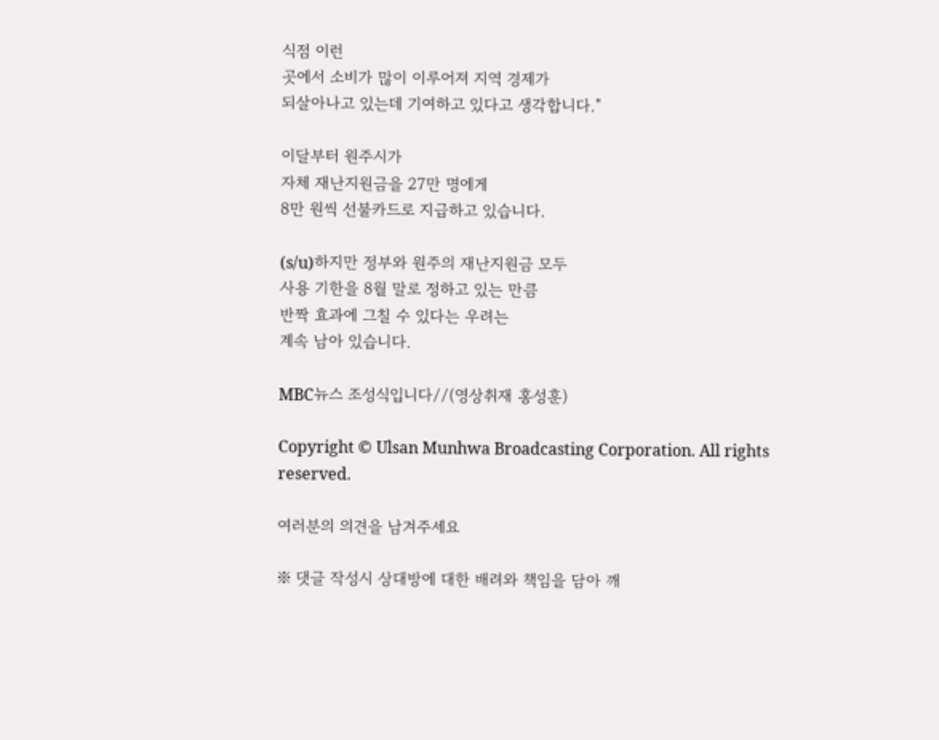식점 이런
곳에서 소비가 많이 이루어져 지역 경제가
되살아나고 있는데 기여하고 있다고 생각합니다."

이달부터 원주시가
자체 재난지원금을 27만 명에게
8만 원씩 선불카드로 지급하고 있습니다.

(s/u)하지만 정부와 원주의 재난지원금 모두
사용 기한을 8월 말로 정하고 있는 만큼
반짝 효과에 그칠 수 있다는 우려는
계속 남아 있습니다.

MBC뉴스 조성식입니다//(영상취재 홍성훈)

Copyright © Ulsan Munhwa Broadcasting Corporation. All rights reserved.

여러분의 의견을 남겨주세요

※ 댓글 작성시 상대방에 대한 배려와 책임을 담아 깨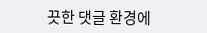끗한 댓글 환경에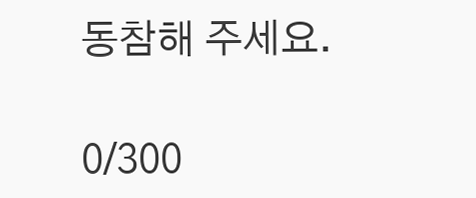동참해 주세요.

0/300